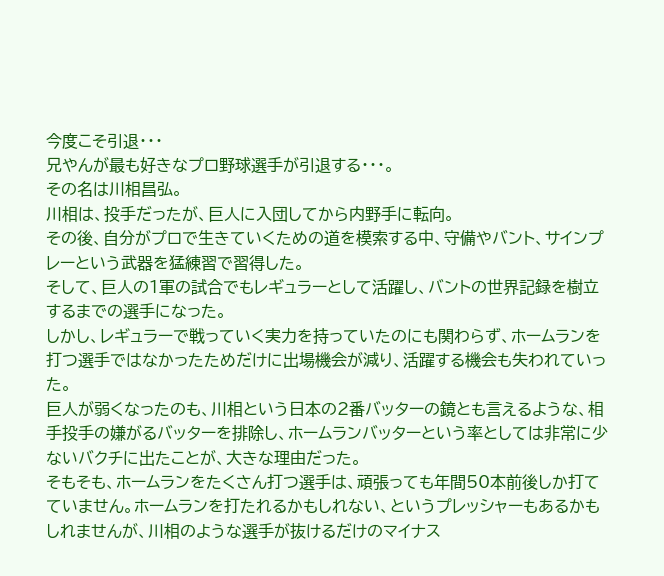今度こそ引退・・・
兄やんが最も好きなプロ野球選手が引退する・・・。
その名は川相昌弘。
川相は、投手だったが、巨人に入団してから内野手に転向。
その後、自分がプロで生きていくための道を模索する中、守備やバント、サインプレーという武器を猛練習で習得した。
そして、巨人の1軍の試合でもレギュラーとして活躍し、バントの世界記録を樹立するまでの選手になった。
しかし、レギュラーで戦っていく実力を持っていたのにも関わらず、ホームランを打つ選手ではなかったためだけに出場機会が減り、活躍する機会も失われていった。
巨人が弱くなったのも、川相という日本の2番バッターの鏡とも言えるような、相手投手の嫌がるバッターを排除し、ホームランバッターという率としては非常に少ないバクチに出たことが、大きな理由だった。
そもそも、ホームランをたくさん打つ選手は、頑張っても年間50本前後しか打てていません。ホームランを打たれるかもしれない、というプレッシャーもあるかもしれませんが、川相のような選手が抜けるだけのマイナス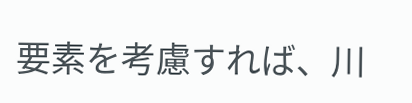要素を考慮すれば、川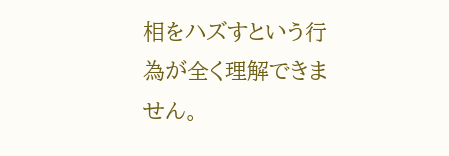相をハズすという行為が全く理解できません。